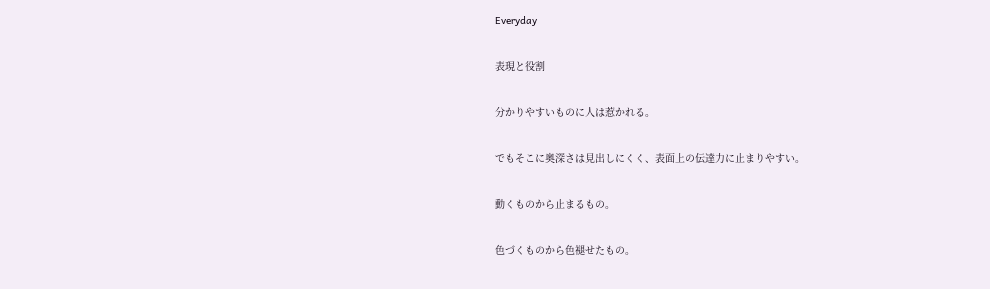Everyday

表現と役割

分かりやすいものに人は惹かれる。

でもそこに奥深さは見出しにくく、表面上の伝達力に止まりやすい。

動くものから止まるもの。

色づくものから色褪せたもの。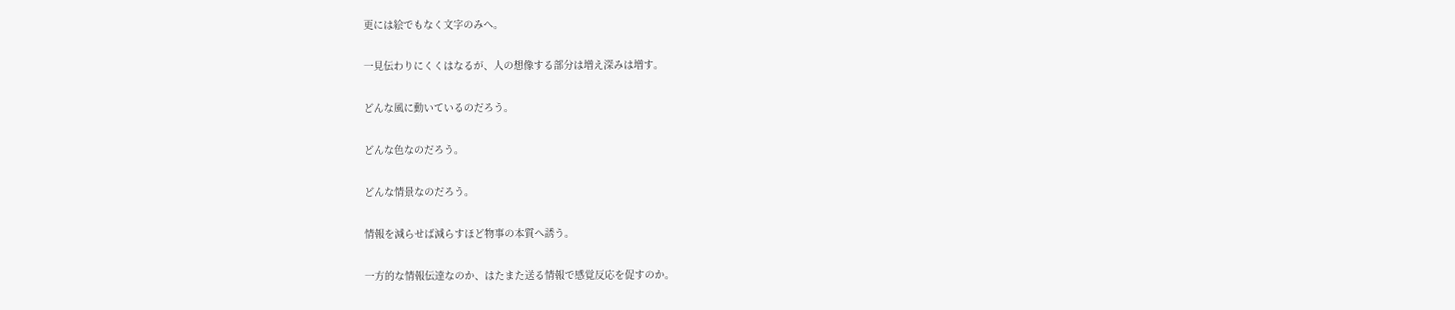更には絵でもなく文字のみへ。

一見伝わりにくくはなるが、人の想像する部分は増え深みは増す。

どんな風に動いているのだろう。

どんな色なのだろう。

どんな情景なのだろう。

情報を減らせば減らすほど物事の本質へ誘う。

一方的な情報伝達なのか、はたまた送る情報で感覚反応を促すのか。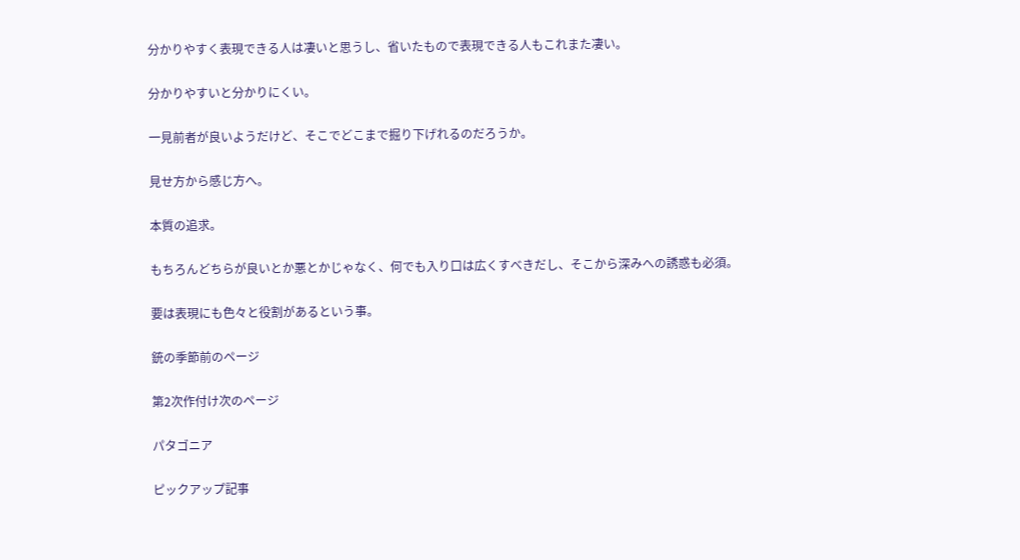分かりやすく表現できる人は凄いと思うし、省いたもので表現できる人もこれまた凄い。

分かりやすいと分かりにくい。

一見前者が良いようだけど、そこでどこまで掘り下げれるのだろうか。

見せ方から感じ方へ。

本質の追求。

もちろんどちらが良いとか悪とかじゃなく、何でも入り口は広くすべきだし、そこから深みへの誘惑も必須。

要は表現にも色々と役割があるという事。

銃の季節前のページ

第2次作付け次のページ

パタゴニア

ピックアップ記事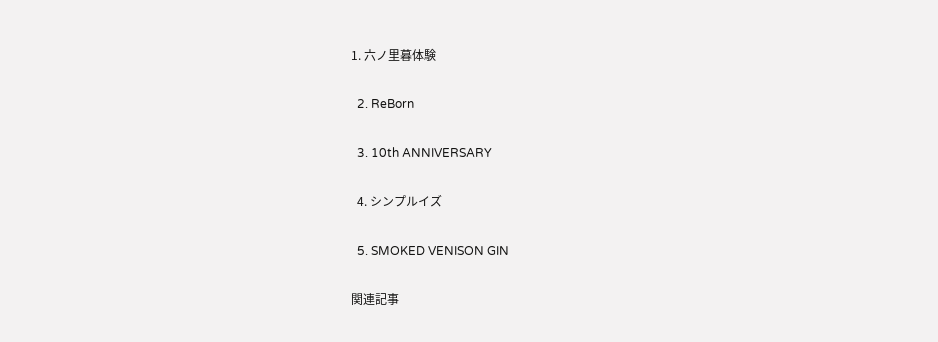1. 六ノ里暮体験

  2. ReBorn

  3. 10th ANNIVERSARY

  4. シンプルイズ

  5. SMOKED VENISON GIN

関連記事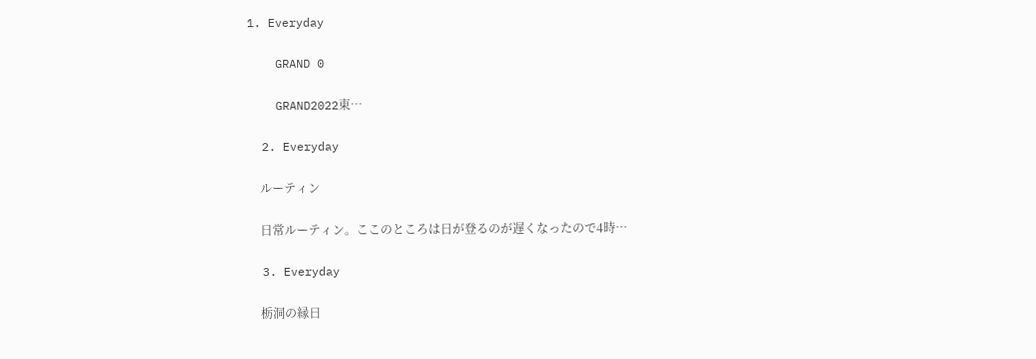1. Everyday

    GRAND 0

    GRAND2022東…

  2. Everyday

    ルーティン

    日常ルーティン。ここのところは日が登るのが遅くなったので4時…

  3. Everyday

    栃洞の縁日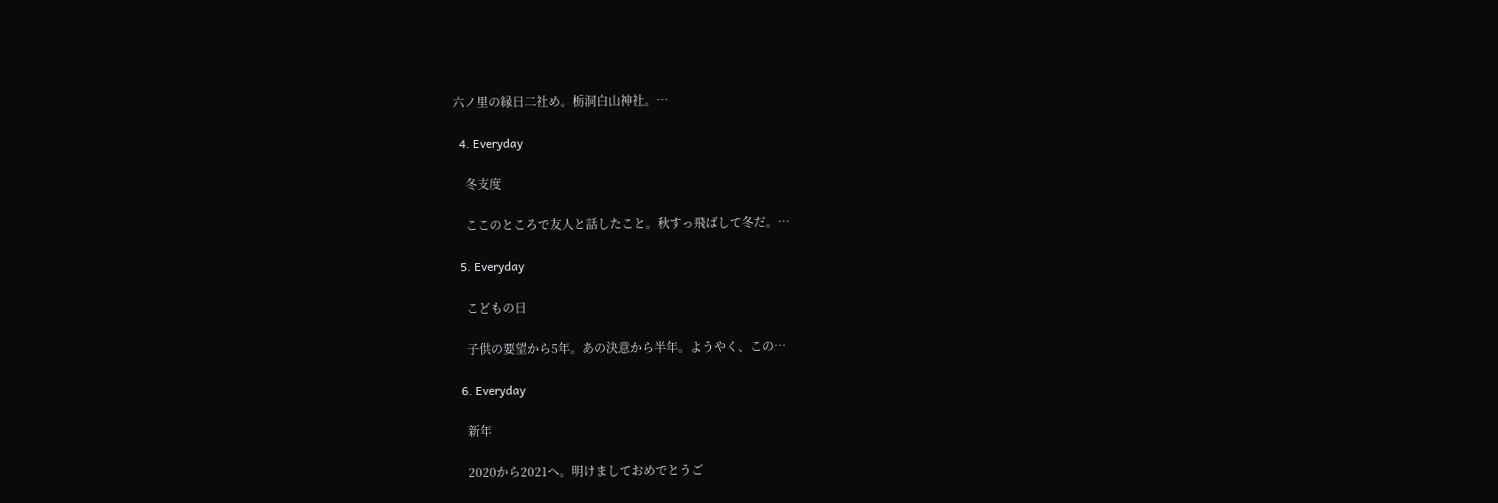六ノ里の縁日二社め。栃洞白山神社。…

  4. Everyday

    冬支度

    ここのところで友人と話したこと。秋すっ飛ばして冬だ。…

  5. Everyday

    こどもの日

    子供の要望から5年。あの決意から半年。ようやく、この…

  6. Everyday

    新年

    2020から2021へ。明けましておめでとうご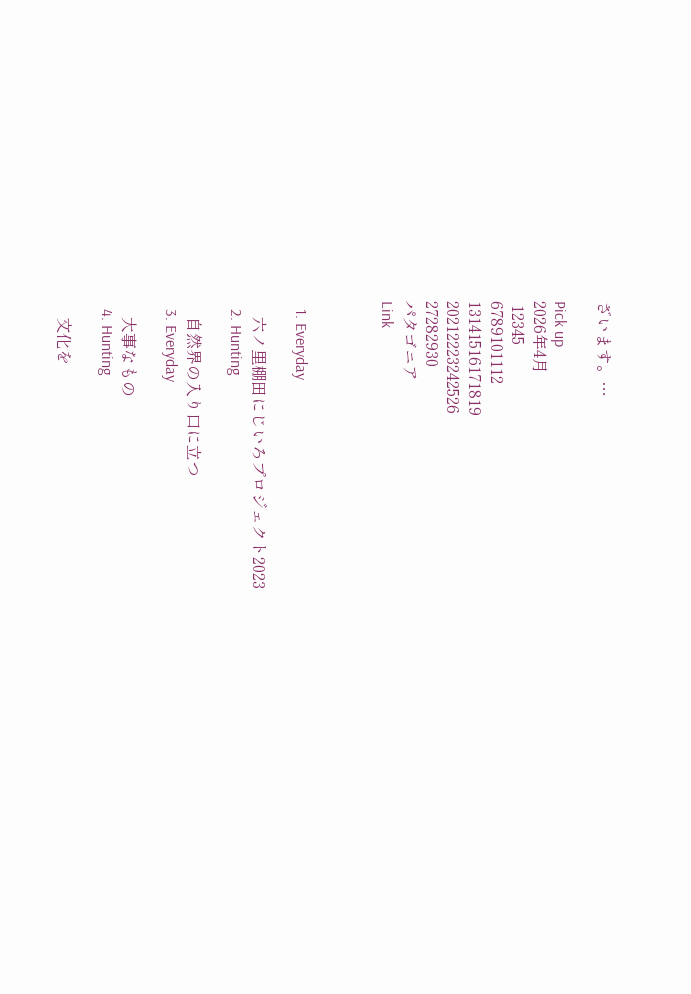ざいます。…

Pick up
2026年4月
 12345
6789101112
13141516171819
20212223242526
27282930
パタゴニア
Link



  1. Everyday

    六ノ里棚田にじいろプロジェクト2023
  2. Hunting

    自然界の入り口に立つ
  3. Everyday

    大事なもの
  4. Hunting

    文化を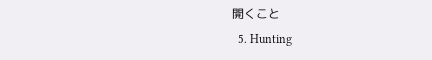開くこと
  5. Hunting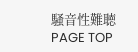騒音性難聴
PAGE TOP